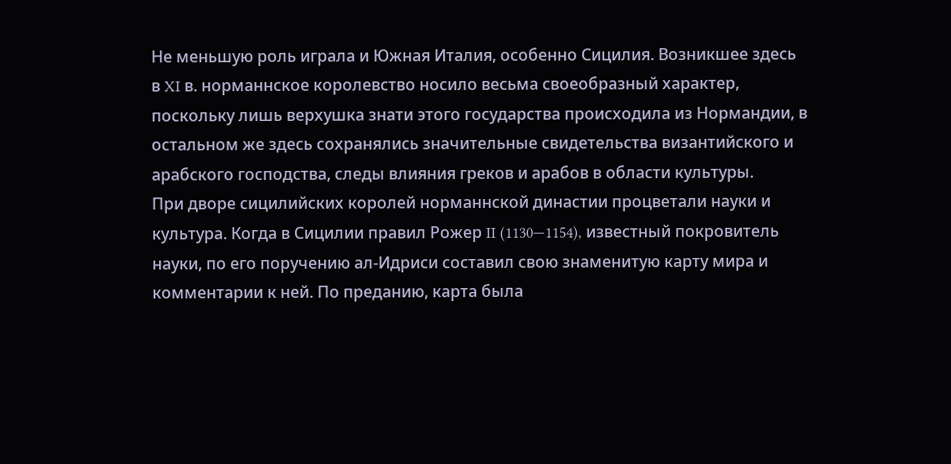Не меньшую роль играла и Южная Италия, особенно Сицилия. Возникшее здесь в XI в. норманнское королевство носило весьма своеобразный характер, поскольку лишь верхушка знати этого государства происходила из Нормандии, в остальном же здесь сохранялись значительные свидетельства византийского и арабского господства, следы влияния греков и арабов в области культуры.
При дворе сицилийских королей норманнской династии процветали науки и культура. Когда в Сицилии правил Рожер II (1130—1154), известный покровитель науки, по его поручению ал-Идриси составил свою знаменитую карту мира и комментарии к ней. По преданию, карта была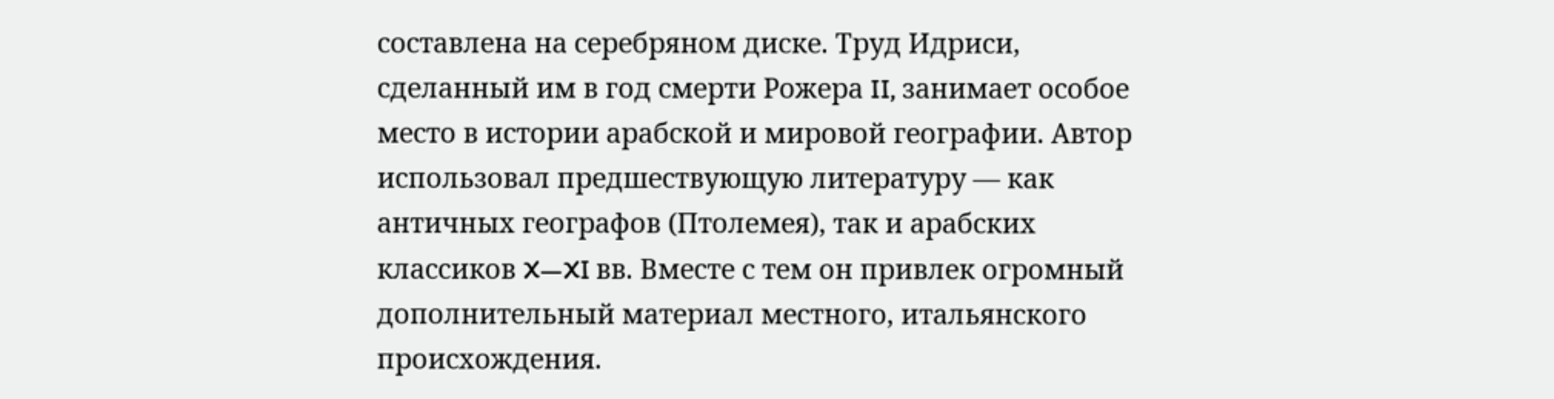составлена на серебряном диске. Труд Идриси, сделанный им в год смерти Рожера II, занимает особое место в истории арабской и мировой географии. Автор использовал предшествующую литературу — как античных географов (Птолемея), так и арабских классиков X—XI вв. Вместе с тем он привлек огромный дополнительный материал местного, итальянского происхождения.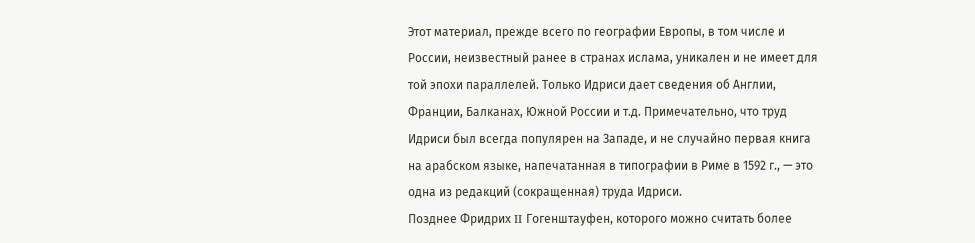Этот материал, прежде всего по географии Европы, в том числе и России, неизвестный ранее в странах ислама, уникален и не имеет для той эпохи параллелей. Только Идриси дает сведения об Англии, Франции, Балканах, Южной России и т.д. Примечательно, что труд Идриси был всегда популярен на Западе, и не случайно первая книга на арабском языке, напечатанная в типографии в Риме в 1592 г., — это одна из редакций (сокращенная) труда Идриси.
Позднее Фридрих II Гогенштауфен, которого можно считать более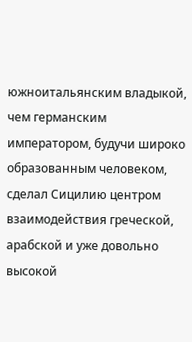южноитальянским владыкой, чем германским императором, будучи широко образованным человеком, сделал Сицилию центром взаимодействия греческой, арабской и уже довольно высокой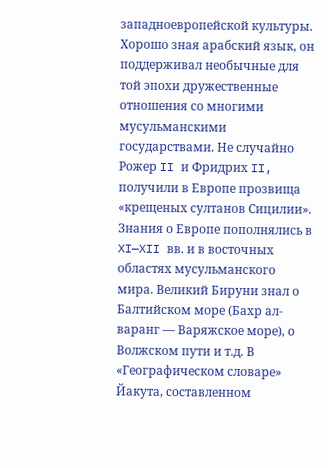западноевропейской культуры. Хорошо зная арабский язык, он поддерживал необычные для той эпохи дружественные отношения со многими мусульманскими государствами. Не случайно Рожер II и Фридрих II, получили в Европе прозвища «крещеных султанов Сицилии».
Знания о Европе пополнялись в XI—XII вв. и в восточных областях мусульманского мира. Великий Бируни знал о Балтийском море (Бахр ал-варанг — Варяжское море), о Волжском пути и т.д. В «Географическом словаре» Йакута, составленном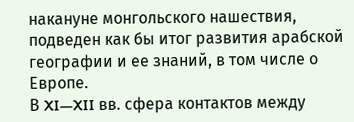накануне монгольского нашествия, подведен как бы итог развития арабской географии и ее знаний, в том числе о Европе.
В XI—XII вв. сфера контактов между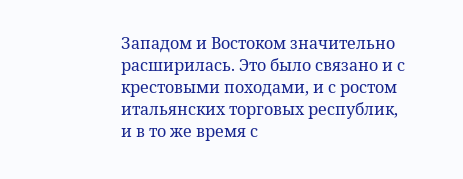Западом и Востоком значительно расширилась. Это было связано и с крестовыми походами, и с ростом итальянских торговых республик, и в то же время с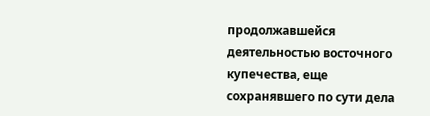продолжавшейся деятельностью восточного купечества, еще сохранявшего по сути дела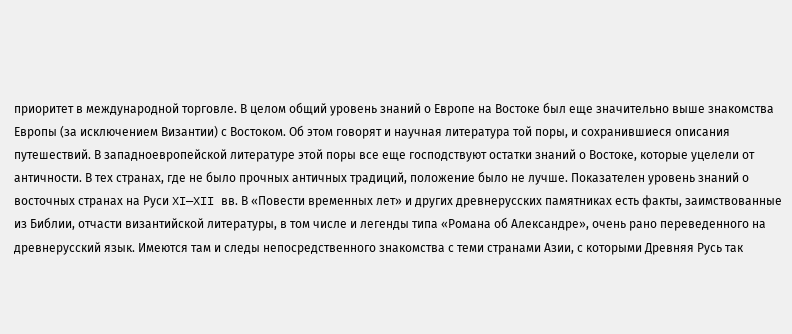приоритет в международной торговле. В целом общий уровень знаний о Европе на Востоке был еще значительно выше знакомства Европы (за исключением Византии) с Востоком. Об этом говорят и научная литература той поры, и сохранившиеся описания путешествий. В западноевропейской литературе этой поры все еще господствуют остатки знаний о Востоке, которые уцелели от античности. В тех странах, где не было прочных античных традиций, положение было не лучше. Показателен уровень знаний о восточных странах на Руси XI—XII вв. В «Повести временных лет» и других древнерусских памятниках есть факты, заимствованные из Библии, отчасти византийской литературы, в том числе и легенды типа «Романа об Александре», очень рано переведенного на древнерусский язык. Имеются там и следы непосредственного знакомства с теми странами Азии, с которыми Древняя Русь так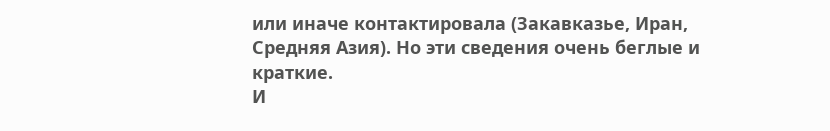или иначе контактировала (Закавказье, Иран, Средняя Азия). Но эти сведения очень беглые и краткие.
И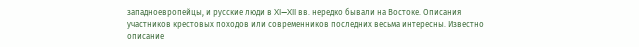западноевропейцы, и русские люди в XI—XII вв. нередко бывали на Востоке. Описания участников крестовых походов или современников последних весьма интересны. Известно описание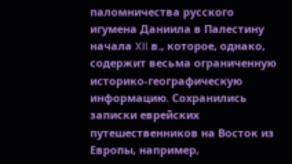паломничества русского игумена Даниила в Палестину начала XII в., которое, однако, содержит весьма ограниченную историко-географическую информацию. Сохранились записки еврейских путешественников на Восток из Европы, например,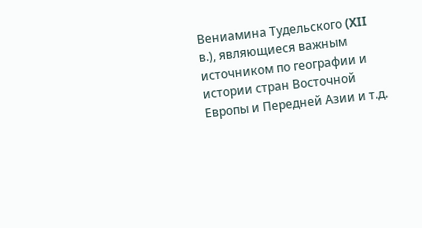Вениамина Тудельского (XII в.), являющиеся важным источником по географии и истории стран Восточной Европы и Передней Азии и т.д.